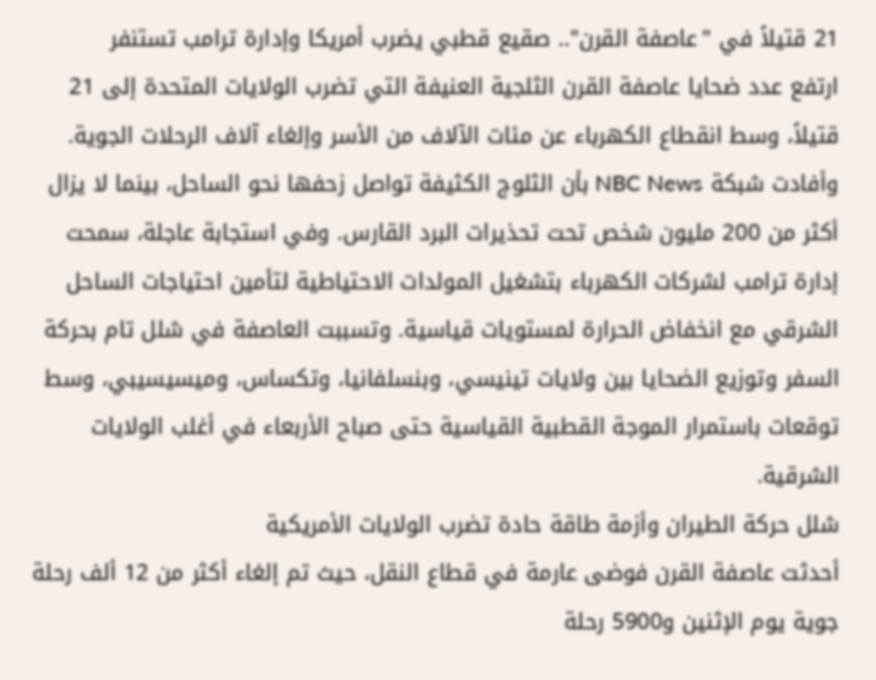21 قتيلاً في "عاصفة القرن".. صقيع قطبي يضرب أمريكا وإدارة ترامب تستنفر
ارتفع عدد ضحايا عاصفة القرن الثلجية العنيفة التي تضرب الولايات المتحدة إلى 21 قتيلاً، وسط انقطاع الكهرباء عن مئات الآلاف من الأسر وإلغاء آلاف الرحلات الجوية. وأفادت شبكة NBC News بأن الثلوج الكثيفة تواصل زحفها نحو الساحل، بينما لا يزال أكثر من 200 مليون شخص تحت تحذيرات البرد القارس. وفي استجابة عاجلة، سمحت إدارة ترامب لشركات الكهرباء بتشغيل المولدات الاحتياطية لتأمين احتياجات الساحل الشرقي مع انخفاض الحرارة لمستويات قياسية. وتسببت العاصفة في شلل تام بحركة السفر وتوزيع الضحايا بين ولايات تينيسي، وبنسلفانيا، وتكساس، وميسيسيبي، وسط توقعات باستمرار الموجة القطبية القياسية حتى صباح الأربعاء في أغلب الولايات الشرقية.
شلل حركة الطيران وأزمة طاقة حادة تضرب الولايات الأمريكية
أحدثت عاصفة القرن فوضى عارمة في قطاع النقل، حيث تم إلغاء أكثر من 12 ألف رحلة جوية يوم الإثنين و5900 رحلة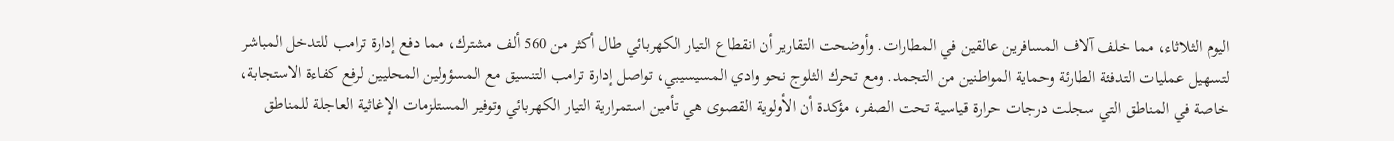اليوم الثلاثاء، مما خلف آلاف المسافرين عالقين في المطارات. وأوضحت التقارير أن انقطاع التيار الكهربائي طال أكثر من 560 ألف مشترك، مما دفع إدارة ترامب للتدخل المباشر لتسهيل عمليات التدفئة الطارئة وحماية المواطنين من التجمد. ومع تحرك الثلوج نحو وادي المسيسيبي، تواصل إدارة ترامب التنسيق مع المسؤولين المحليين لرفع كفاءة الاستجابة، خاصة في المناطق التي سجلت درجات حرارة قياسية تحت الصفر، مؤكدة أن الأولوية القصوى هي تأمين استمرارية التيار الكهربائي وتوفير المستلزمات الإغاثية العاجلة للمناطق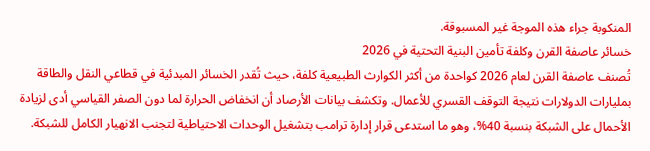المنكوبة جراء هذه الموجة غير المسبوقة.
خسائر عاصفة القرن وكلفة تأمين البنية التحتية في 2026
تُصنف عاصفة القرن لعام 2026 كواحدة من أكثر الكوارث الطبيعية كلفة، حيث تُقدر الخسائر المبدئية في قطاعي النقل والطاقة بمليارات الدولارات نتيجة التوقف القسري للأعمال. وتكشف بيانات الأرصاد أن انخفاض الحرارة لما دون الصفر القياسي أدى لزيادة الأحمال على الشبكة بنسبة 40%، وهو ما استدعى قرار إدارة ترامب بتشغيل الوحدات الاحتياطية لتجنب الانهيار الكامل للشبكة.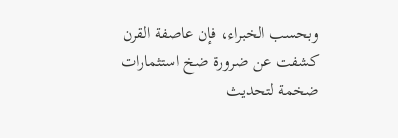وبحسب الخبراء، فإن عاصفة القرن كشفت عن ضرورة ضخ استثمارات ضخمة لتحديث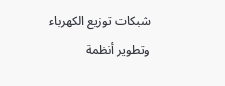شبكات توزيع الكهرباء وتطوير أنظمة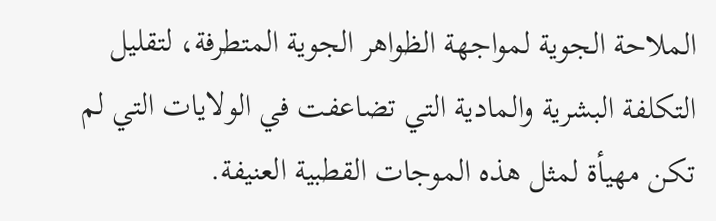الملاحة الجوية لمواجهة الظواهر الجوية المتطرفة، لتقليل التكلفة البشرية والمادية التي تضاعفت في الولايات التي لم تكن مهيأة لمثل هذه الموجات القطبية العنيفة.